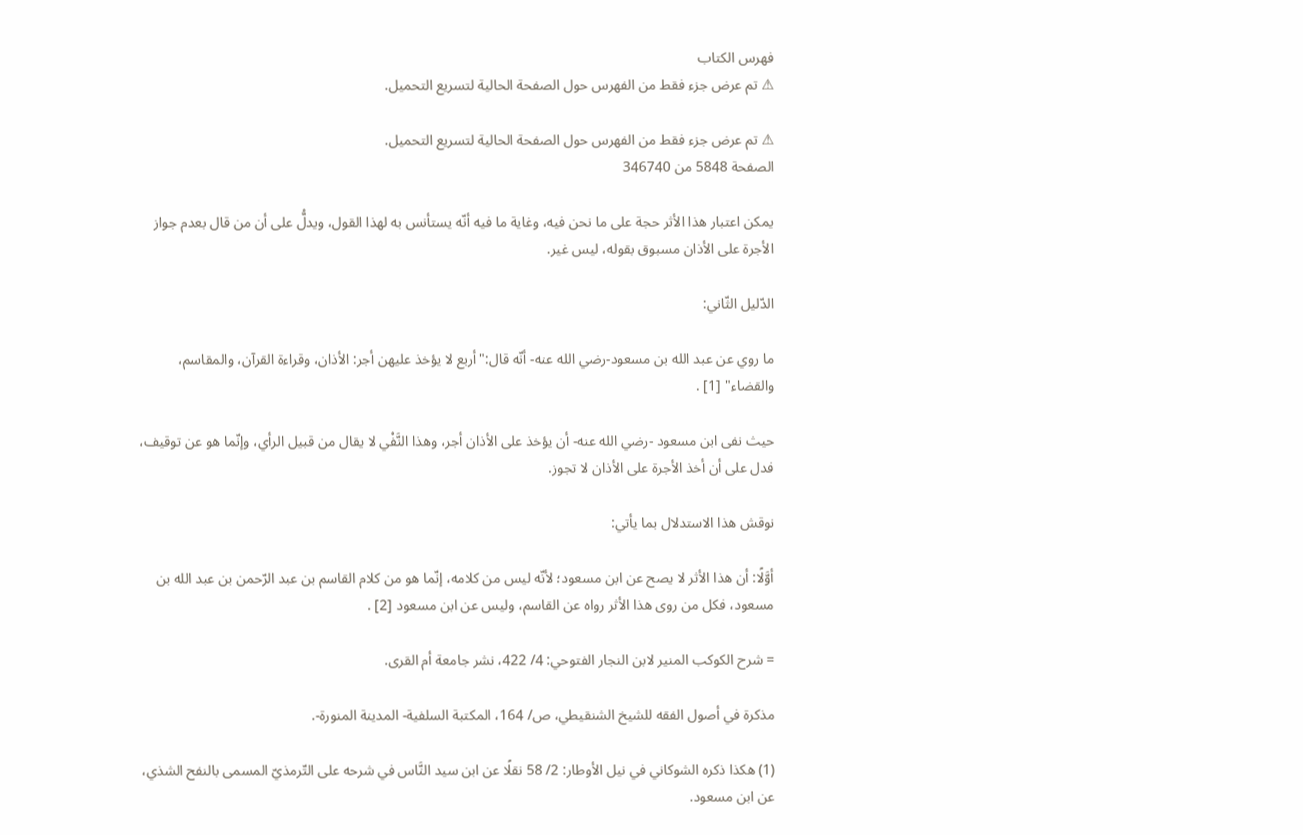فهرس الكتاب
⚠ تم عرض جزء فقط من الفهرس حول الصفحة الحالية لتسريع التحميل.

⚠ تم عرض جزء فقط من الفهرس حول الصفحة الحالية لتسريع التحميل.
الصفحة 5848 من 346740

يمكن اعتبار هذا الأثر حجة على ما نحن فيه، وغاية ما فيه أنّه يستأنس به لهذا القول، ويدلُّ على أن من قال بعدم جواز الأجرة على الأذان مسبوق بقوله، ليس غير.

الدّليل الثّاني:

ما روي عن عبد الله بن مسعود-رضي الله عنه- أنّه قال:"أربع لا يؤخذ عليهن أجر: الأذان، وقراءة القرآن، والمقاسم، والقضاء" [1] .

حيث نفى ابن مسعود -رضي الله عنه- أن يؤخذ على الأذان أجر، وهذا النَّفْي لا يقال من قبيل الرأي، وإنّما هو عن توقيف، فدل على أن أخذ الأجرة على الأذان لا تجوز.

نوقش هذا الاستدلال بما يأتي:

أوَّلًا: أن هذا الأثر لا يصح عن ابن مسعود؛ لأنّه ليس من كلامه، إنّما هو من كلام القاسم بن عبد الرّحمن بن عبد الله بن مسعود، فكل من روى هذا الأثر رواه عن القاسم، وليس عن ابن مسعود [2] .

= شرح الكوكب المنير لابن النجار الفتوحي: 4/ 422، نشر جامعة أم القرى.

مذكرة في أصول الفقه للشيخ الشنقيطي، ص/ 164، المكتبة السلفية- المدينة المنورة-.

(1) هكذا ذكره الشوكاني في نيل الأوطار: 2/ 58 نقلًا عن ابن سيد النَّاس في شرحه على التّرمذيّ المسمى بالنفح الشذي، عن ابن مسعود.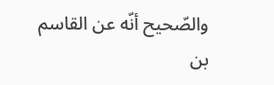والصّحيح أنّه عن القاسم بن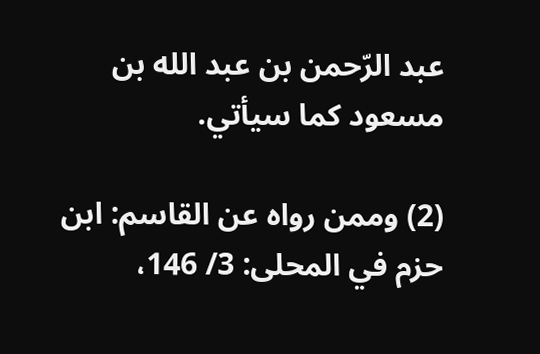عبد الرّحمن بن عبد الله بن مسعود كما سيأتي.

(2) وممن رواه عن القاسم: ابن حزم في المحلى: 3/ 146،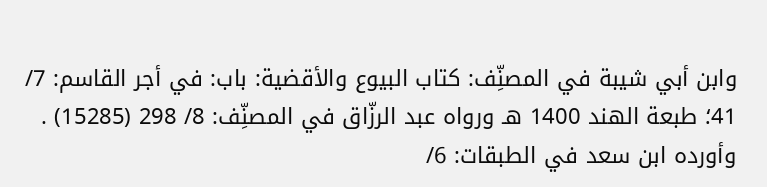وابن أبي شيبة في المصنِّف: كتاب البيوع والأقضية: باب: في أجر القاسم: 7/ 41؛ طبعة الهند 1400 هـ ورواه عبد الرزّاق في المصنِّف: 8/ 298 (15285) . وأورده ابن سعد في الطبقات: 6/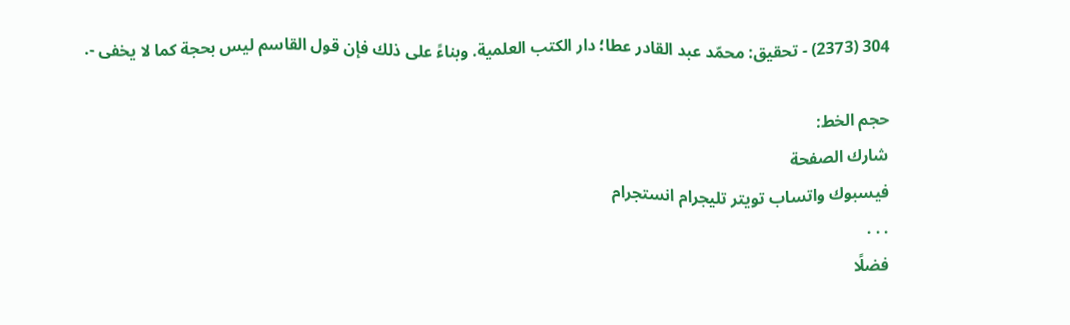304 (2373) - تحقيق: محمّد عبد القادر عطا؛ دار الكتب العلمية. وبناءً على ذلك فإن قول القاسم ليس بحجة كما لا يخفى -.

حجم الخط:
شارك الصفحة
فيسبوك واتساب تويتر تليجرام انستجرام
. . .
فضلًا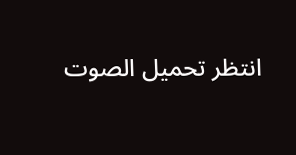انتظر تحميل الصوت